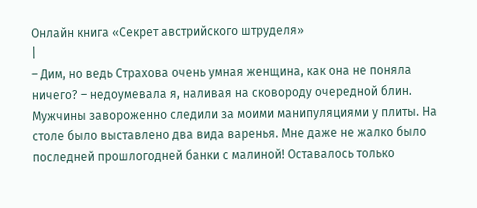Онлайн книга «Секрет австрийского штруделя»
|
– Дим, но ведь Страхова очень умная женщина, как она не поняла ничего? – недоумевала я, наливая на сковороду очередной блин. Мужчины завороженно следили за моими манипуляциями у плиты. На столе было выставлено два вида варенья. Мне даже не жалко было последней прошлогодней банки с малиной! Оставалось только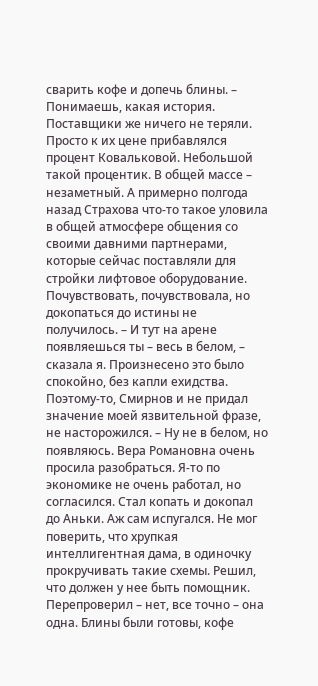сварить кофе и допечь блины. – Понимаешь, какая история. Поставщики же ничего не теряли. Просто к их цене прибавлялся процент Ковальковой. Небольшой такой процентик. В общей массе – незаметный. А примерно полгода назад Страхова что-то такое уловила в общей атмосфере общения со своими давними партнерами, которые сейчас поставляли для стройки лифтовое оборудование. Почувствовать, почувствовала, но докопаться до истины не получилось. – И тут на арене появляешься ты – весь в белом, – сказала я. Произнесено это было спокойно, без капли ехидства. Поэтому-то, Смирнов и не придал значение моей язвительной фразе, не насторожился. – Ну не в белом, но появляюсь. Вера Романовна очень просила разобраться. Я-то по экономике не очень работал, но согласился. Стал копать и докопал до Аньки. Аж сам испугался. Не мог поверить, что хрупкая интеллигентная дама, в одиночку прокручивать такие схемы. Решил, что должен у нее быть помощник. Перепроверил – нет, все точно – она одна. Блины были готовы, кофе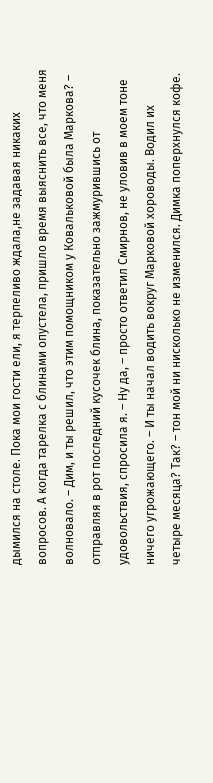дымился на столе. Пока мои гости ели, я терпеливо ждала,не задавая никаких вопросов. А когда тарелка с блинами опустела, пришло время выяснить все, что меня волновало. – Дим, и ты решил, что этим помощником у Ковальковой была Маркова? – отправляя в рот последний кусочек блина, показательно зажмурившись от удовольствия, спросила я. – Ну да, – просто ответил Смирнов, не уловив в моем тоне ничего угрожающего. – И ты начал водить вокруг Марковой хороводы. Водил их четыре месяца? Так? – тон мой ни нисколько не изменился. Димка поперхнулся кофе.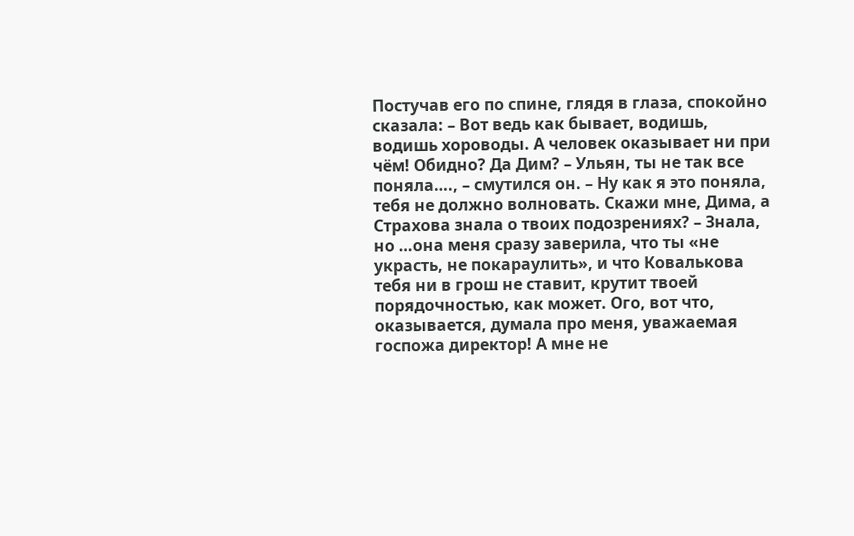Постучав его по спине, глядя в глаза, спокойно сказала: – Вот ведь как бывает, водишь, водишь хороводы. А человек оказывает ни при чём! Обидно? Да Дим? – Ульян, ты не так все поняла…., – смутился он. – Ну как я это поняла, тебя не должно волновать. Скажи мне, Дима, а Страхова знала о твоих подозрениях? – Знала, но …она меня сразу заверила, что ты «не украсть, не покараулить», и что Ковалькова тебя ни в грош не ставит, крутит твоей порядочностью, как может. Ого, вот что, оказывается, думала про меня, уважаемая госпожа директор! А мне не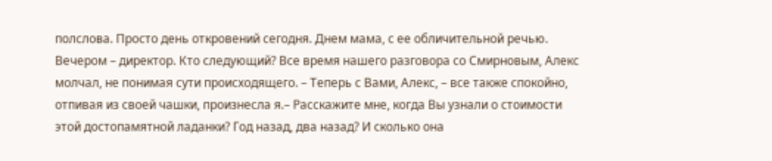полслова. Просто день откровений сегодня. Днем мама, с ее обличительной речью. Вечером – директор. Кто следующий? Все время нашего разговора со Смирновым, Алекс молчал, не понимая сути происходящего. – Теперь с Вами, Алекс, – все также спокойно, отпивая из своей чашки, произнесла я.– Расскажите мне, когда Вы узнали о стоимости этой достопамятной ладанки? Год назад, два назад? И сколько она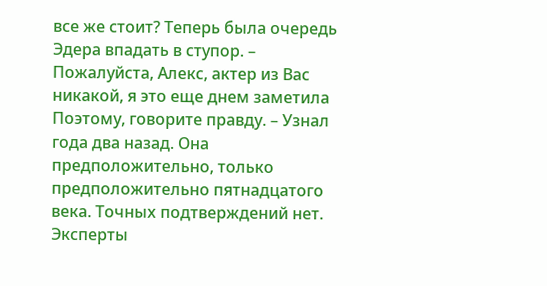все же стоит? Теперь была очередь Эдера впадать в ступор. – Пожалуйста, Алекс, актер из Вас никакой, я это еще днем заметила Поэтому, говорите правду. – Узнал года два назад. Она предположительно, только предположительно пятнадцатого века. Точных подтверждений нет. Эксперты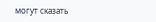могут сказать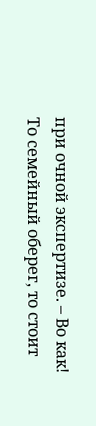при очной экспертизе. – Во как! То семейный оберег, то стоит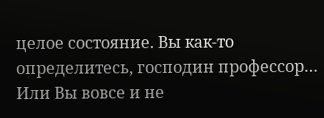целое состояние. Вы как-то определитесь, господин профессор… Или Вы вовсе и не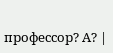профессор? А? |